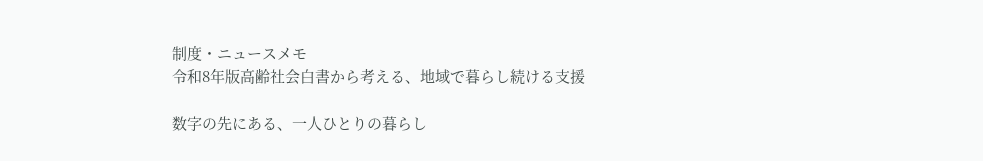制度・ニュースメモ
令和8年版高齢社会白書から考える、地域で暮らし続ける支援

数字の先にある、一人ひとりの暮らし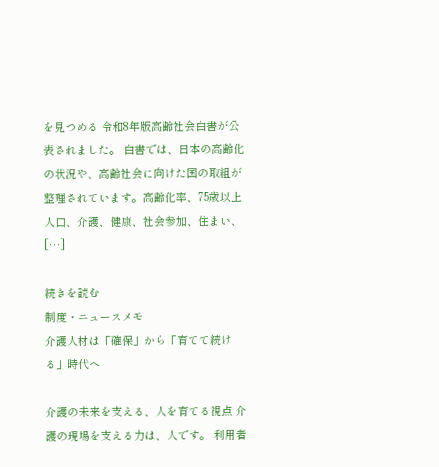を見つめる 令和8年版高齢社会白書が公表されました。 白書では、日本の高齢化の状況や、高齢社会に向けた国の取組が整理されています。高齢化率、75歳以上人口、介護、健康、社会参加、住まい、 […]

続きを読む
制度・ニュースメモ
介護人材は「確保」から「育てて続ける」時代へ

介護の未来を支える、人を育てる視点 介護の現場を支える力は、人です。 利用者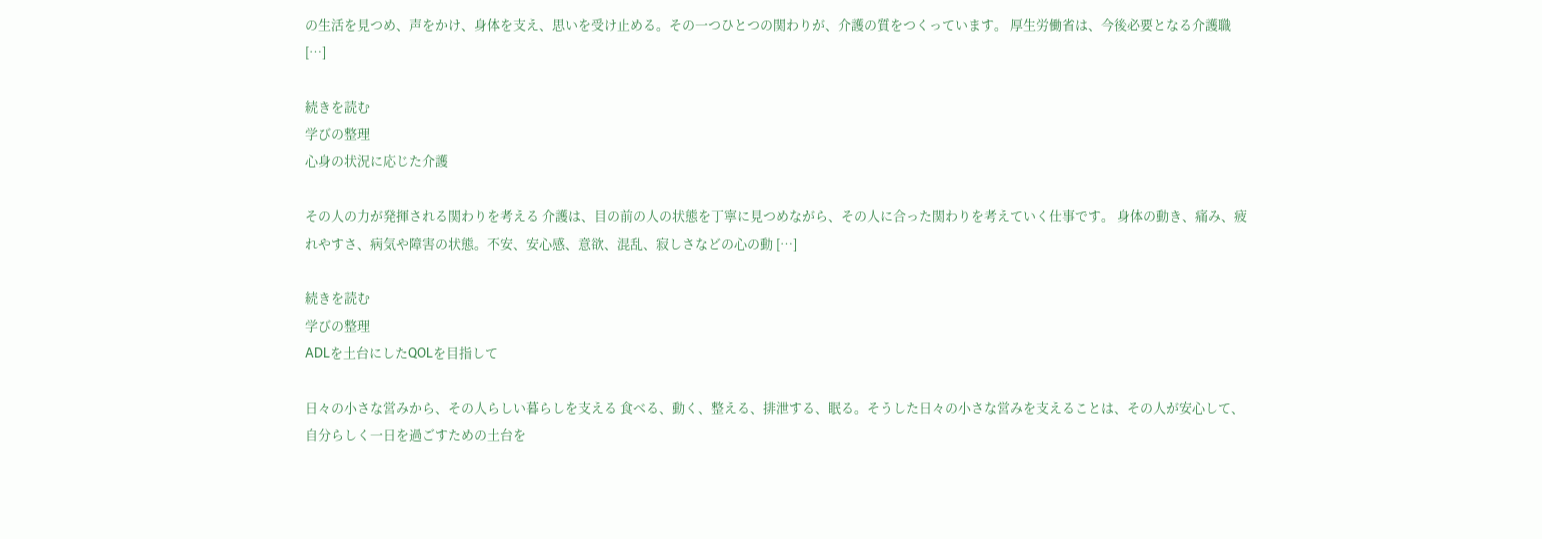の生活を見つめ、声をかけ、身体を支え、思いを受け止める。その一つひとつの関わりが、介護の質をつくっています。 厚生労働省は、今後必要となる介護職 […]

続きを読む
学びの整理
心身の状況に応じた介護

その人の力が発揮される関わりを考える 介護は、目の前の人の状態を丁寧に見つめながら、その人に合った関わりを考えていく仕事です。 身体の動き、痛み、疲れやすさ、病気や障害の状態。不安、安心感、意欲、混乱、寂しさなどの心の動 […]

続きを読む
学びの整理
ADLを土台にしたQOLを目指して

日々の小さな営みから、その人らしい暮らしを支える 食べる、動く、整える、排泄する、眠る。そうした日々の小さな営みを支えることは、その人が安心して、自分らしく一日を過ごすための土台を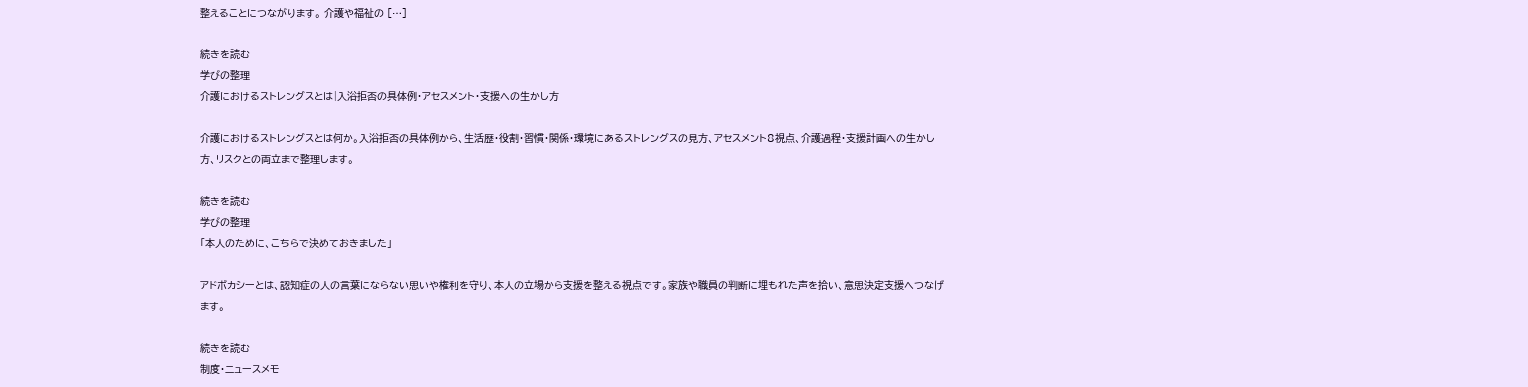整えることにつながります。 介護や福祉の […]

続きを読む
学びの整理
介護におけるストレングスとは|入浴拒否の具体例・アセスメント・支援への生かし方

介護におけるストレングスとは何か。入浴拒否の具体例から、生活歴・役割・習慣・関係・環境にあるストレングスの見方、アセスメント8視点、介護過程・支援計画への生かし方、リスクとの両立まで整理します。

続きを読む
学びの整理
「本人のために、こちらで決めておきました」

アドボカシーとは、認知症の人の言葉にならない思いや権利を守り、本人の立場から支援を整える視点です。家族や職員の判断に埋もれた声を拾い、意思決定支援へつなげます。

続きを読む
制度・ニュースメモ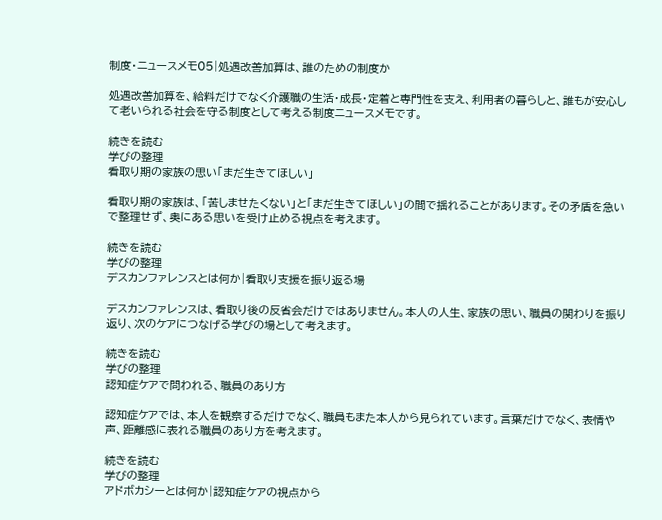制度・ニュースメモ05|処遇改善加算は、誰のための制度か

処遇改善加算を、給料だけでなく介護職の生活・成長・定着と専門性を支え、利用者の暮らしと、誰もが安心して老いられる社会を守る制度として考える制度ニュースメモです。

続きを読む
学びの整理
看取り期の家族の思い「まだ生きてほしい」

看取り期の家族は、「苦しませたくない」と「まだ生きてほしい」の間で揺れることがあります。その矛盾を急いで整理せず、奥にある思いを受け止める視点を考えます。

続きを読む
学びの整理
デスカンファレンスとは何か|看取り支援を振り返る場

デスカンファレンスは、看取り後の反省会だけではありません。本人の人生、家族の思い、職員の関わりを振り返り、次のケアにつなげる学びの場として考えます。

続きを読む
学びの整理
認知症ケアで問われる、職員のあり方

認知症ケアでは、本人を観察するだけでなく、職員もまた本人から見られています。言葉だけでなく、表情や声、距離感に表れる職員のあり方を考えます。

続きを読む
学びの整理
アドボカシーとは何か|認知症ケアの視点から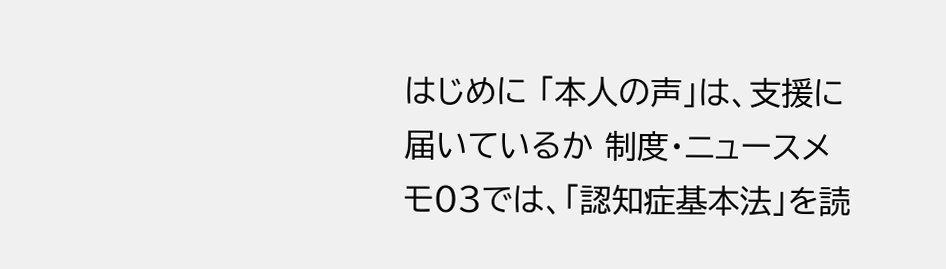はじめに 「本人の声」は、支援に届いているか 制度・ニュースメモ03では、「認知症基本法」を読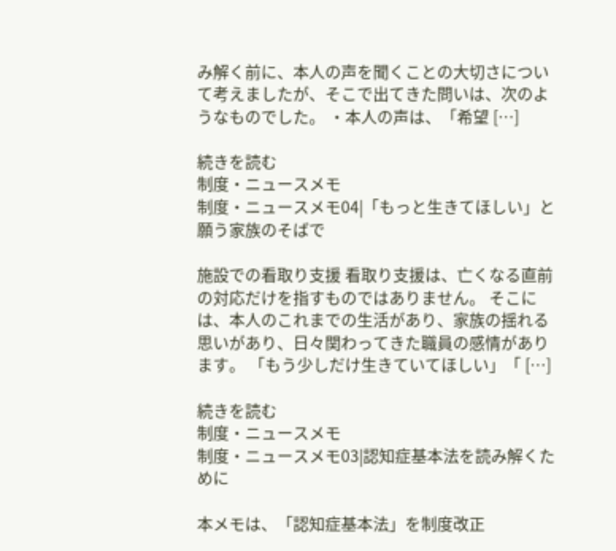み解く前に、本人の声を聞くことの大切さについて考えましたが、そこで出てきた問いは、次のようなものでした。 ・本人の声は、「希望 […]

続きを読む
制度・ニュースメモ
制度・ニュースメモ04|「もっと生きてほしい」と願う家族のそばで

施設での看取り支援 看取り支援は、亡くなる直前の対応だけを指すものではありません。 そこには、本人のこれまでの生活があり、家族の揺れる思いがあり、日々関わってきた職員の感情があります。 「もう少しだけ生きていてほしい」「 […]

続きを読む
制度・ニュースメモ
制度・ニュースメモ03|認知症基本法を読み解くために

本メモは、「認知症基本法」を制度改正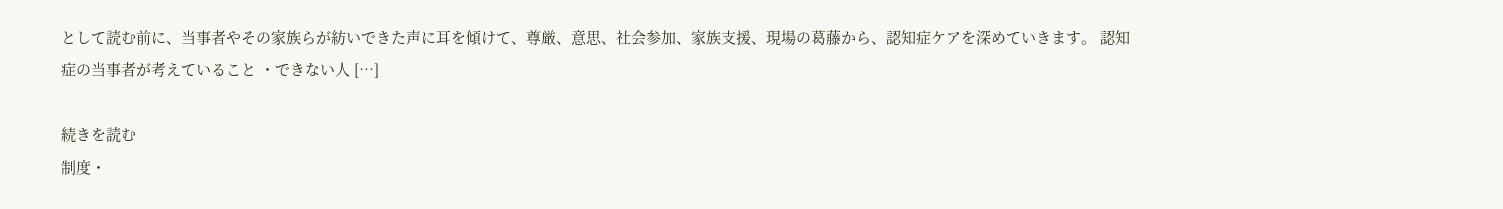として読む前に、当事者やその家族らが紡いできた声に耳を傾けて、尊厳、意思、社会参加、家族支援、現場の葛藤から、認知症ケアを深めていきます。 認知症の当事者が考えていること ・できない人 […]

続きを読む
制度・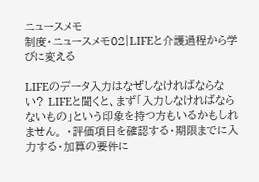ニュースメモ
制度・ニュースメモ02|LIFEと介護過程から学びに変える

LIFEのデータ入力はなぜしなければならない? LIFEと聞くと、まず「入力しなければならないもの」という印象を持つ方もいるかもしれません。 ・評価項目を確認する・期限までに入力する・加算の要件に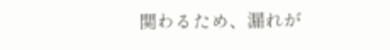関わるため、漏れが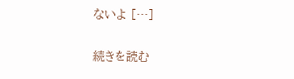ないよ […]

続きを読む